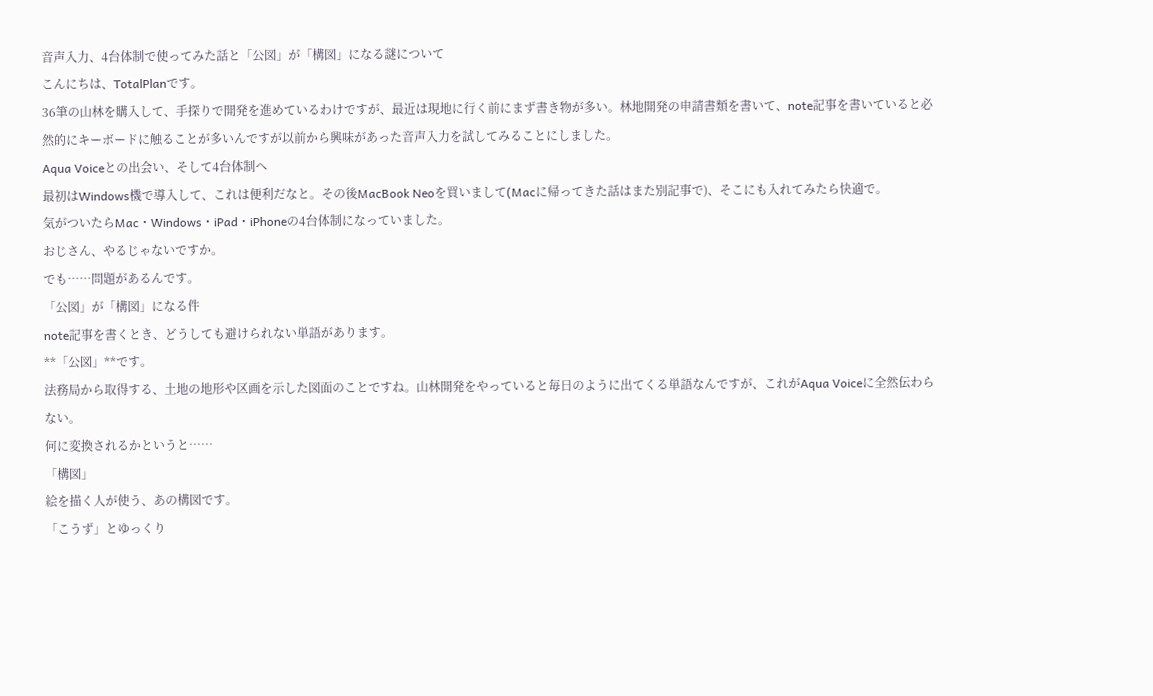音声入力、4台体制で使ってみた話と「公図」が「構図」になる謎について
こんにちは、TotalPlanです。
36筆の山林を購入して、手探りで開発を進めているわけですが、最近は現地に行く前にまず書き物が多い。林地開発の申請書類を書いて、note記事を書いていると必然的にキーボードに触ることが多いんですが以前から興味があった音声入力を試してみることにしました。
Aqua Voiceとの出会い、そして4台体制へ
最初はWindows機で導入して、これは便利だなと。その後MacBook Neoを買いまして(Macに帰ってきた話はまた別記事で)、そこにも入れてみたら快適で。
気がついたらMac・Windows・iPad・iPhoneの4台体制になっていました。
おじさん、やるじゃないですか。
でも……問題があるんです。
「公図」が「構図」になる件
note記事を書くとき、どうしても避けられない単語があります。
**「公図」**です。
法務局から取得する、土地の地形や区画を示した図面のことですね。山林開発をやっていると毎日のように出てくる単語なんですが、これがAqua Voiceに全然伝わらない。
何に変換されるかというと……
「構図」
絵を描く人が使う、あの構図です。
「こうず」とゆっくり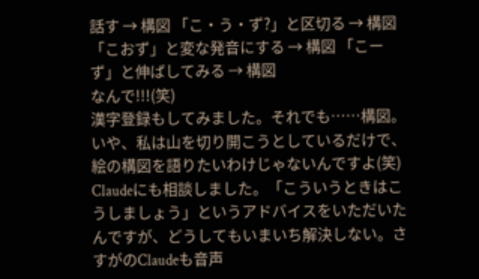話す → 構図 「こ・う・ず?」と区切る → 構図 「こおず」と変な発音にする → 構図 「こーず」と伸ばしてみる → 構図
なんで!!!(笑)
漢字登録もしてみました。それでも……構図。
いや、私は山を切り開こうとしているだけで、絵の構図を語りたいわけじゃないんですよ(笑)
Claudeにも相談しました。「こういうときはこうしましょう」というアドバイスをいただいたんですが、どうしてもいまいち解決しない。さすがのClaudeも音声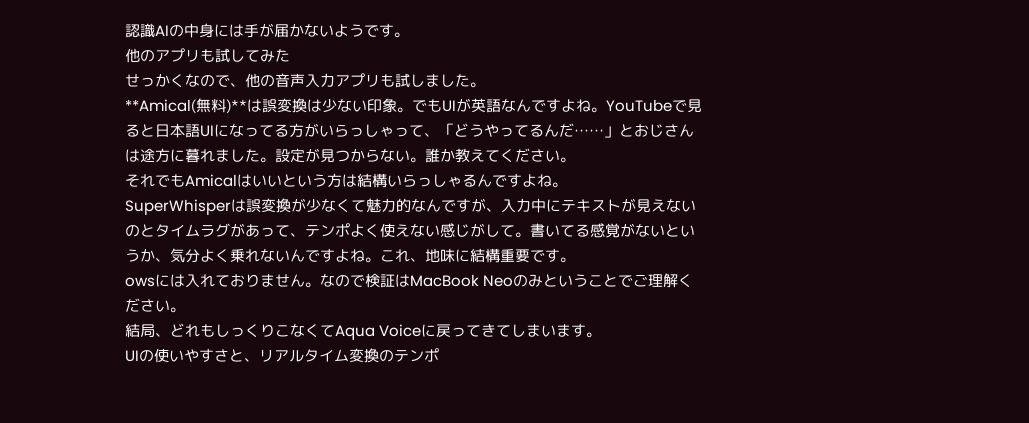認識AIの中身には手が届かないようです。
他のアプリも試してみた
せっかくなので、他の音声入力アプリも試しました。
**Amical(無料)**は誤変換は少ない印象。でもUIが英語なんですよね。YouTubeで見ると日本語UIになってる方がいらっしゃって、「どうやってるんだ……」とおじさんは途方に暮れました。設定が見つからない。誰か教えてください。
それでもAmicalはいいという方は結構いらっしゃるんですよね。
SuperWhisperは誤変換が少なくて魅力的なんですが、入力中にテキストが見えないのとタイムラグがあって、テンポよく使えない感じがして。書いてる感覚がないというか、気分よく乗れないんですよね。これ、地味に結構重要です。
owsには入れておりません。なので検証はMacBook Neoのみということでご理解ください。
結局、どれもしっくりこなくてAqua Voiceに戻ってきてしまいます。
UIの使いやすさと、リアルタイム変換のテンポ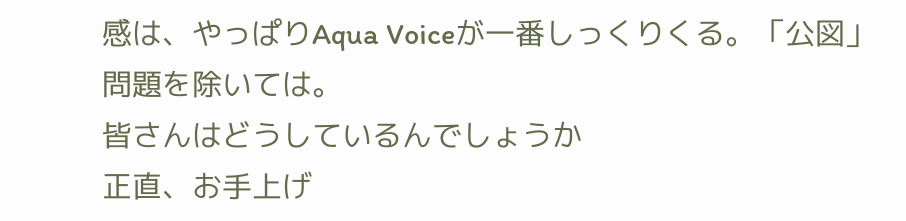感は、やっぱりAqua Voiceが一番しっくりくる。「公図」問題を除いては。
皆さんはどうしているんでしょうか
正直、お手上げ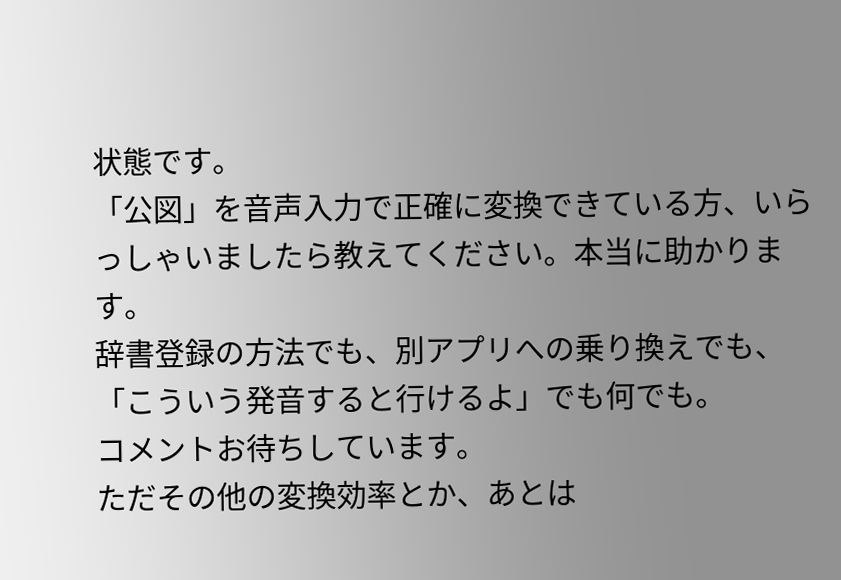状態です。
「公図」を音声入力で正確に変換できている方、いらっしゃいましたら教えてください。本当に助かります。
辞書登録の方法でも、別アプリへの乗り換えでも、「こういう発音すると行けるよ」でも何でも。
コメントお待ちしています。
ただその他の変換効率とか、あとは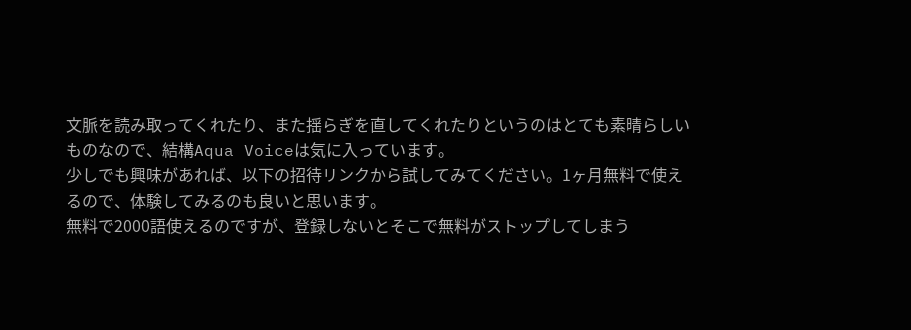文脈を読み取ってくれたり、また揺らぎを直してくれたりというのはとても素晴らしいものなので、結構Aqua Voiceは気に入っています。
少しでも興味があれば、以下の招待リンクから試してみてください。1ヶ月無料で使えるので、体験してみるのも良いと思います。
無料で2000語使えるのですが、登録しないとそこで無料がストップしてしまう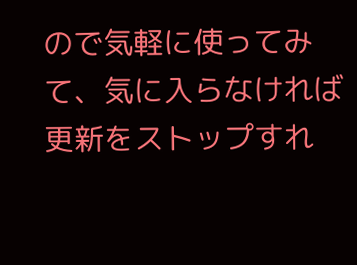ので気軽に使ってみて、気に入らなければ更新をストップすれ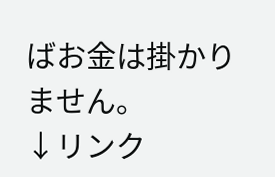ばお金は掛かりません。
↓リンク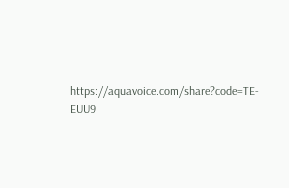https://aquavoice.com/share?code=TE-EUU9